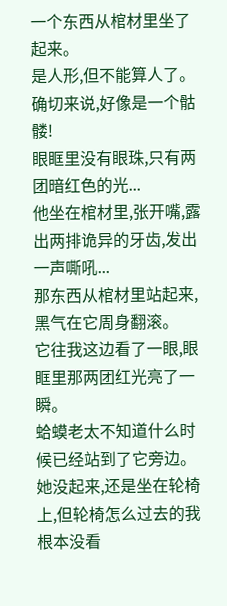一个东西从棺材里坐了起来。
是人形,但不能算人了。
确切来说,好像是一个骷髅!
眼眶里没有眼珠,只有两团暗红色的光...
他坐在棺材里,张开嘴,露出两排诡异的牙齿,发出一声嘶吼...
那东西从棺材里站起来,黑气在它周身翻滚。
它往我这边看了一眼,眼眶里那两团红光亮了一瞬。
蛤蟆老太不知道什么时候已经站到了它旁边。
她没起来,还是坐在轮椅上,但轮椅怎么过去的我根本没看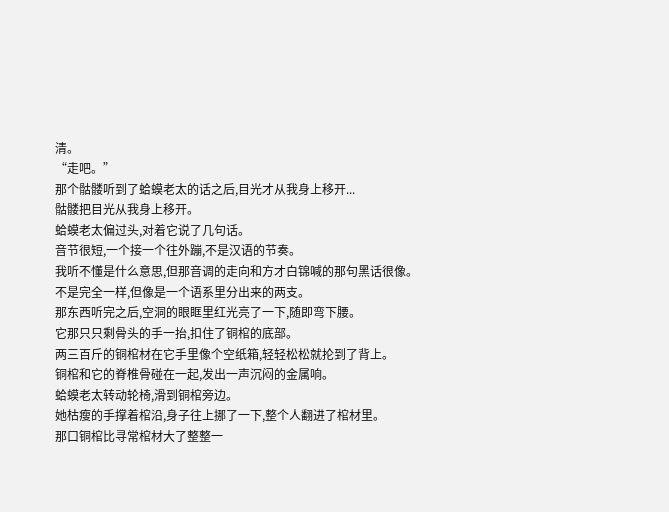清。
“走吧。”
那个骷髅听到了蛤蟆老太的话之后,目光才从我身上移开...
骷髅把目光从我身上移开。
蛤蟆老太偏过头,对着它说了几句话。
音节很短,一个接一个往外蹦,不是汉语的节奏。
我听不懂是什么意思,但那音调的走向和方才白锦喊的那句黑话很像。
不是完全一样,但像是一个语系里分出来的两支。
那东西听完之后,空洞的眼眶里红光亮了一下,随即弯下腰。
它那只只剩骨头的手一抬,扣住了铜棺的底部。
两三百斤的铜棺材在它手里像个空纸箱,轻轻松松就抡到了背上。
铜棺和它的脊椎骨碰在一起,发出一声沉闷的金属响。
蛤蟆老太转动轮椅,滑到铜棺旁边。
她枯瘦的手撑着棺沿,身子往上挪了一下,整个人翻进了棺材里。
那口铜棺比寻常棺材大了整整一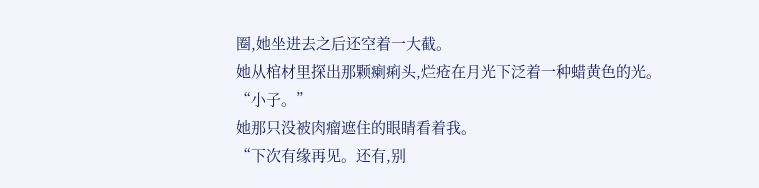圈,她坐进去之后还空着一大截。
她从棺材里探出那颗瘌痢头,烂疮在月光下泛着一种蜡黄色的光。
“小子。”
她那只没被肉瘤遮住的眼睛看着我。
“下次有缘再见。还有,别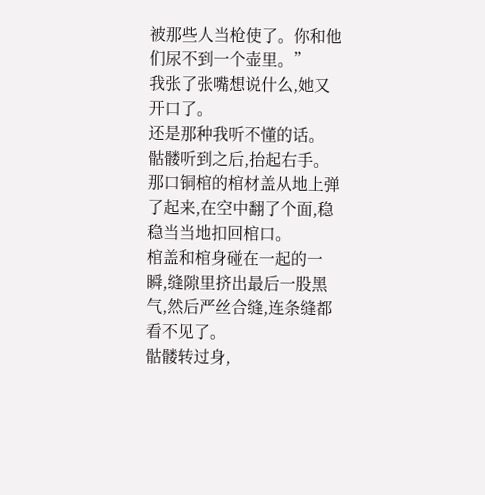被那些人当枪使了。你和他们尿不到一个壶里。”
我张了张嘴想说什么,她又开口了。
还是那种我听不懂的话。
骷髅听到之后,抬起右手。
那口铜棺的棺材盖从地上弹了起来,在空中翻了个面,稳稳当当地扣回棺口。
棺盖和棺身碰在一起的一瞬,缝隙里挤出最后一股黑气,然后严丝合缝,连条缝都看不见了。
骷髅转过身,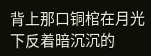背上那口铜棺在月光下反着暗沉沉的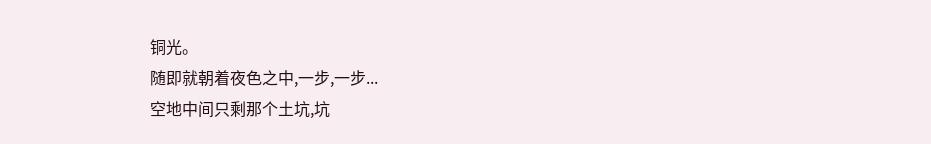铜光。
随即就朝着夜色之中,一步,一步...
空地中间只剩那个土坑,坑